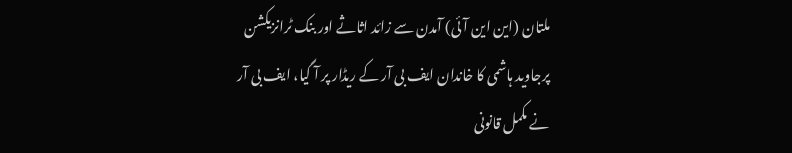ملتان (این این آئی) آمدن سے زائد اثاثے اور بنک ٹرانزیکشن پرجاوید ہاشمی کا خاندان ایف بی آر کے ریڈار پر آ گیا، ایف بی آر نے مکمل قانونی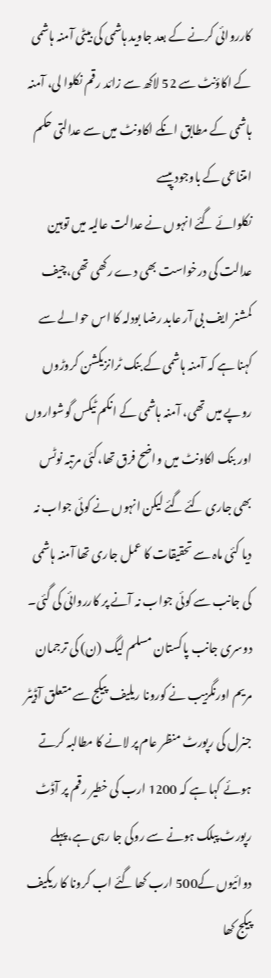کارروائی کرنے کے بعد جاوید ہاشمی کی بیٹی آمنہ ہاشمی کے اکاؤنٹ سے 52 لاکھ سے زائد رقم نکلوا لی، آمنہ ہاشمی کے مطابق انکے اکاونٹ میں سے عدالتی حکم امتناعی کے باوجود پیسے
نکلوائے گئے انہوں نے عدالت عالیہ میں توہین عدالت کی درخواست بھی دے رکھی تھی،چیف کمشنر ایف بی آر عابد رضا بودلہ کا اس حوالے سے کہنا ہے کہ آمنہ ہاشمی کے بنک ٹرانزیکشن کروڑوں روپے میں تھی، آمنہ ہاشمی کے انکم ٹیکس گوشواروں اور بنک اکاونٹ میں واضح فرق تھا،کئی مرتبہ نوٹس بھی جاری کئے گئے لیکن انہوں نے کوئی جواب نہ دیا کئی ماہ سے تحقیقات کا عمل جاری تھا آمنہ ہاشمی کی جانب سے کوئی جواب نہ آنے پر کارروائی کی گئی۔ دوسری جانب پاکستان مسلم لیگ (ن) کی ترجمان مریم اورنگزیب نے کورونا ریلیف پیکج سے متعلق آڈیٹر جنرل کی رپورٹ منظر عام پر لانے کا مطالبہ کرتے ہوئے کہا ہے کہ 1200 ارب کی خطیر رقم پر آڈٹ رپورٹ پبلک ہونے سے روکی جا رہی ہے،پہلے دوائیوں کے500 ارب کھا گئے اب کرونا کا ریکیف پیکج کھا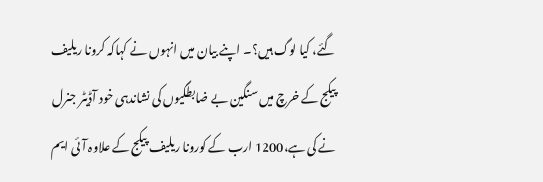گئے، کیا لوگ ہیں؟۔ اپنے بیان میں انہوں نے کہاکہ کرونا ریلیف پیکج کے خرچ میں سنگین بے ضابطگیوں کی نشاندہی خود آڈیٹر جنرل نے کی ہے،1200 ارب کے کورونا ریلیف پیکج کے علاوہ آئی ایم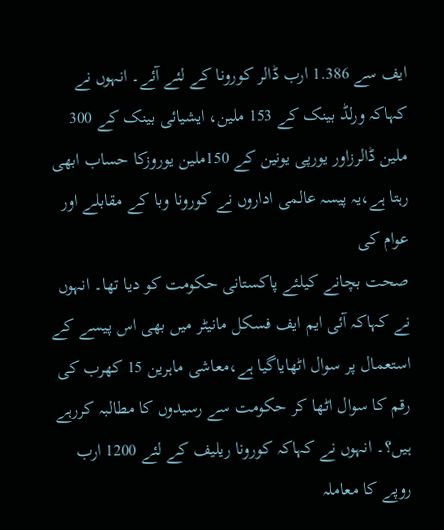ایف سے 1.386 ارب ڈالر کورونا کے لئے آئے۔ انہوں نے کہاکہ ورلڈ بینک کے 153 ملین، ایشیائی بینک کے 300 ملین ڈالرزاور یورپی یونین کے 150ملین یوروزکا حساب ابھی رہتا ہے،یہ پیسہ عالمی اداروں نے کورونا وبا کے مقابلے اور عوام کی
صحت بچانے کیلئے پاکستانی حکومت کو دیا تھا۔ انہوں نے کہاکہ آئی ایم ایف فسکل مانیٹر میں بھی اس پیسے کے استعمال پر سوال اٹھایاگیا ہے،معاشی ماہرین 15 کھرب کی رقم کا سوال اٹھا کر حکومت سے رسیدوں کا مطالبہ کررہے ہیں؟۔ انہوں نے کہاکہ کورونا ریلیف کے لئے 1200 ارب روپے کا معاملہ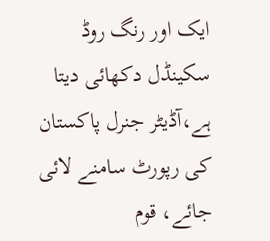ایک اور رنگ روڈ سکینڈل دکھائی دیتا ہے،آڈیٹر جنرل پاکستان کی رپورٹ سامنے لائی جائے، قوم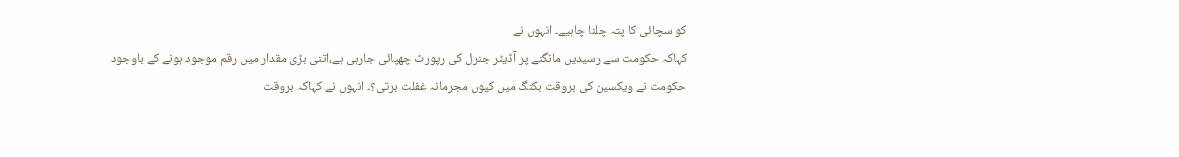کو سچائی کا پتہ چلنا چاہیے۔ انہوں نے
کہاکہ حکومت سے رسیدیں مانگنے پر آڈیٹر جنرل کی رپورٹ چھپائی جارہی ہے،اتنی بڑی مقدار میں رقم موجود ہونے کے باوجود حکومت نے ویکسین کی بروقت بکنگ میں کیوں مجرمانہ غفلت برتی؟۔ انہوں نے کہاکہ بروقت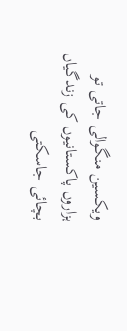ویکسین منگوالی جاتی تو ہزاروں پاکستانیوں کی زندگیاں بچائی جاسکتی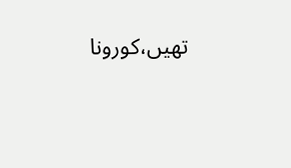تھیں،کورونا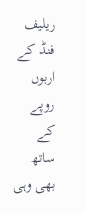ریلیف فنڈ کے اربوں روپے کے ساتھ بھی وہی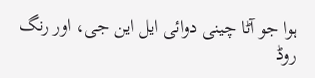ہوا جو آٹا چینی دوائی ایل این جی، اور رنگ روڈ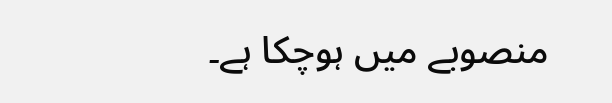منصوبے میں ہوچکا ہے۔